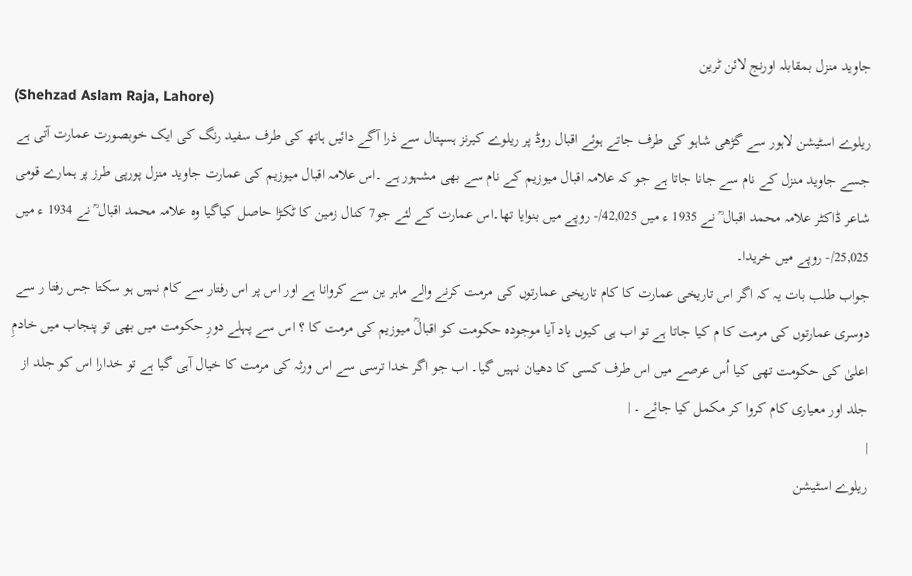جاوید منزل بمقابلہ اورنج لائن ٹرین
(Shehzad Aslam Raja, Lahore)
ریلوے اسٹیشن لاہور سے گڑھی شاہو کی طرف جاتے ہوئے اقبال روڈ پر ریلوے کیرنز ہسپتال سے ذرا آگے دائیں ہاتھ کی طرف سفید رنگ کی ایک خوبصورت عمارت آتی ہے جسے جاوید منزل کے نام سے جانا جاتا ہے جو کہ علامہ اقبال میوزیم کے نام سے بھی مشہور ہے ۔اس علامہ اقبال میوزیم کی عمارت جاوید منزل پورپی طرز پر ہمارے قومی شاعر ڈاکٹر علامہ محمد اقبال ؒ نے 1935 ء میں 42,025/- روپے میں بنوایا تھا۔اس عمارت کے لئے جو7 کنال زمین کا ٹکڑا حاصل کیاگیا وہ علامہ محمد اقبال ؒ نے 1934 ء میں 25,025/- روپے میں خریدا۔
جواب طلب بات یہ کہ اگر اس تاریخی عمارت کا کام تاریخی عمارتوں کی مرمت کرنے والے ماہر ین سے کروانا ہے اور اس پر اس رفتار سے کام نہیں ہو سکتا جس رفتا ر سے دوسری عمارتوں کی مرمت کا م کیا جاتا ہے تو اب ہی کیوں یاد آیا موجودہ حکومت کو اقبالؒ میوزیم کی مرمت کا ؟ اس سے پہلے دورِ حکومت میں بھی تو پنجاب میں خادمِ اعلیٰ کی حکومت تھی کیا اُس عرصے میں اس طرف کسی کا دھیان نہیں گیا۔ اب جو اگر خدا ترسی سے اس ورثہ کی مرمت کا خیال آہی گیا ہے تو خدارا اس کو جلد از جلد اور معیاری کام کروا کر مکمل کیا جائے ۔ |
|
ریلوے اسٹیشن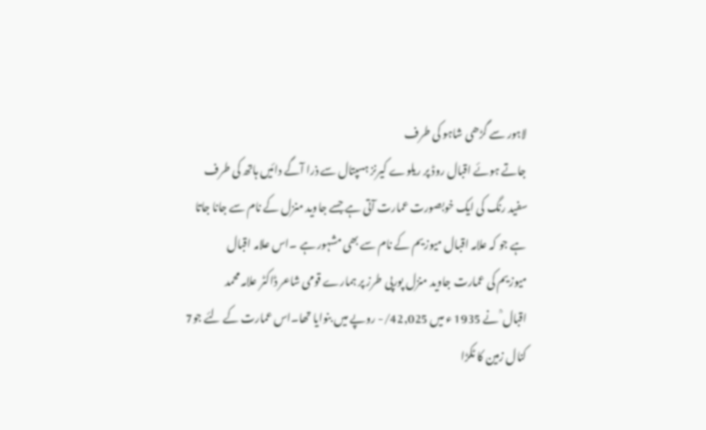لاہور سے گڑھی شاہو کی طرف
جاتے ہوئے اقبال روڈ پر ریلوے کیرنز ہسپتال سے ذرا آگے دائیں ہاتھ کی طرف
سفید رنگ کی ایک خوبصورت عمارت آتی ہے جسے جاوید منزل کے نام سے جانا جاتا
ہے جو کہ علامہ اقبال میوزیم کے نام سے بھی مشہور ہے ۔اس علامہ اقبال
میوزیم کی عمارت جاوید منزل پورپی طرز پر ہمارے قومی شاعر ڈاکٹر علامہ محمد
اقبال ؒ نے 1935 ء میں 42,025/- روپے میں بنوایا تھا۔اس عمارت کے لئے جو7
کنال زمین کا ٹکڑا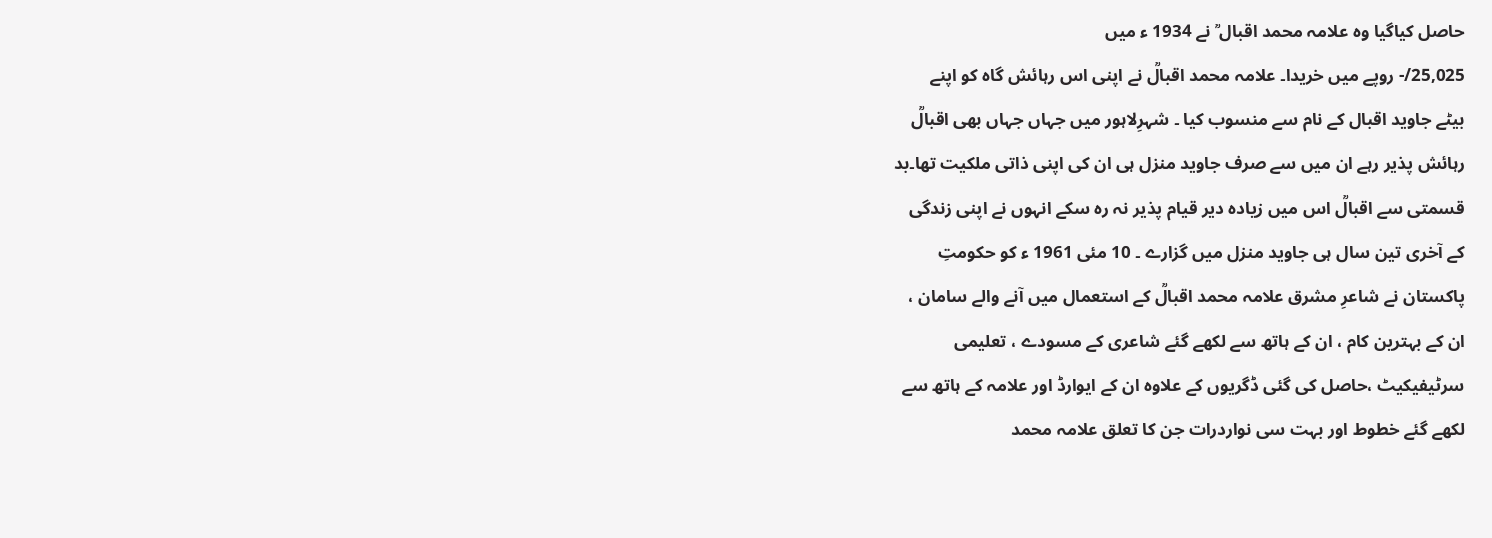حاصل کیاگیا وہ علامہ محمد اقبال ؒ نے 1934 ء میں
25,025/- روپے میں خریدا۔ علامہ محمد اقبالؒ نے اپنی اس رہائش گاہ کو اپنے
بیٹے جاوید اقبال کے نام سے منسوب کیا ۔ شہرِلاہور میں جہاں جہاں بھی اقبالؒ
رہائش پذیر رہے ان میں سے صرف جاوید منزل ہی ان کی اپنی ذاتی ملکیت تھا۔بد
قسمتی سے اقبالؒ اس میں زیادہ دیر قیام پذیر نہ رہ سکے انہوں نے اپنی زندگی
کے آخری تین سال ہی جاوید منزل میں گزارے ۔ 10 مئی 1961 ء کو حکومتِ
پاکستان نے شاعرِ مشرق علامہ محمد اقبالؒ کے استعمال میں آنے والے سامان ،
ان کے بہترین کام ، ان کے ہاتھ سے لکھے گئے شاعری کے مسودے ، تعلیمی
سرٹیفیکیٹ ،حاصل کی گئی ڈگریوں کے علاوہ ان کے ایوارڈ اور علامہ کے ہاتھ سے
لکھے گئے خطوط اور بہت سی نواردرات جن کا تعلق علامہ محمد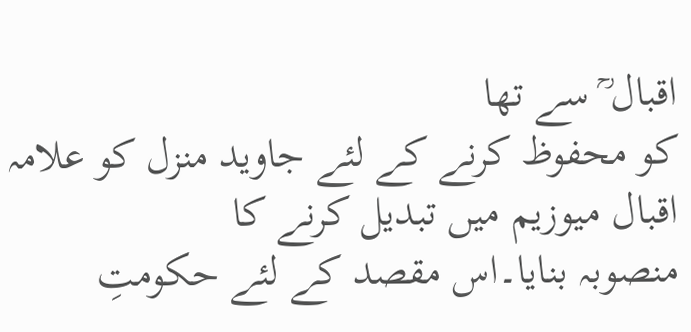اقبال ؒ سے تھا
کو محفوظ کرنے کے لئے جاوید منزل کو علامہ اقبال میوزیم میں تبدیل کرنے کا
منصوبہ بنایا۔اس مقصد کے لئے حکومتِ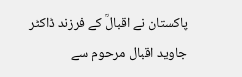پاکستان نے اقبالؒ کے فرزند ڈاکٹر
جاوید اقبال مرحوم سے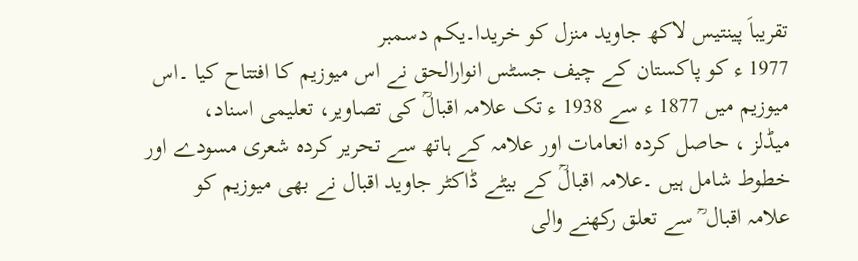تقریباَ پینتیس لاکھ جاوید منزل کو خریدا۔یکم دسمبر
1977 ء کو پاکستان کے چیف جسٹس انوارالحق نے اس میوزیم کا افتتاح کیا ۔اس
میوزیم میں 1877 ء سے 1938 ء تک علامہ اقبالؒ کی تصاویر، تعلیمی اسناد،
میڈلز ، حاصل کردہ انعامات اور علامہ کے ہاتھ سے تحریر کردہ شعری مسودے اور
خطوط شامل ہیں ۔علامہ اقبالؒ کے بیٹے ڈاکٹر جاوید اقبال نے بھی میوزیم کو
علامہ اقبال ؒ سے تعلق رکھنے والی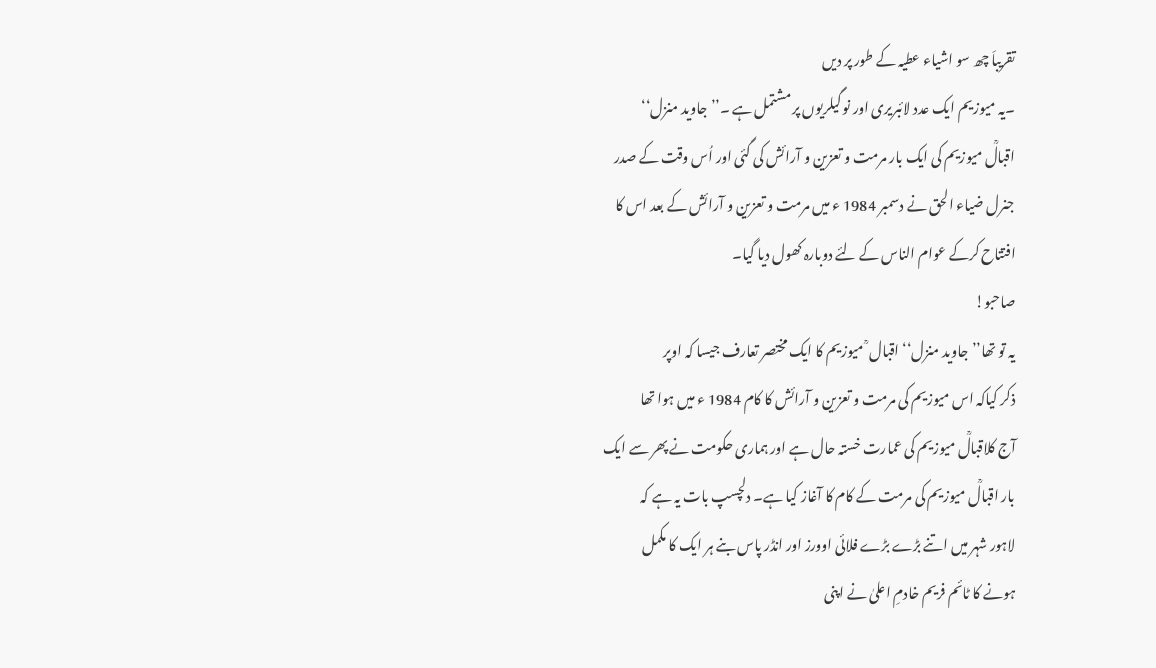تقریباَ چھ سو اشیاء عطیہ کے طور پر دیں
۔یہ میوزیم ایک عدد لائبریری اور نو گیلریوں پر مشتمل ہے ۔’’جاوید منزل‘‘
اقبالؒ میوزیم کی ایک بار مرمت و تعزین و آرائش کی گئی اور اُس وقت کے صدر
جنرل ضیاء الحق نے دسمبر 1984 ء میں مرمت و تعزین و آرائش کے بعد اس کا
افتتاح کرکے عوام الناس کے لئے دوبارہ کھول دیا گیا۔
صاحبو!
یہ تو تھا’’جاوید منزل‘‘ اقبال ؒ میوزیم کا ایک مختصر تعارف جیسا کہ اوپر
ذکر کیاکہ اس میوزیم کی مرمت و تعزین و آرائش کا کام 1984 ء میں ہوا تھا
آج کلاقبالؒ میوزیم کی عمارت خستہ حال ہے اور ہماری حکومت نے پھر سے ایک
بار اقبالؒ میوزیم کی مرمت کے کام کا آغاز کیا ہے۔ دلچسپ بات یہ ہے کہ
لاہور شہر میں اتنے بڑے بڑے فلائی اوورز اور انڈر پاس بنے ہر ایک کا مکمل
ہونے کا ٹائم فریم خادمِ اعلیٰ نے اپنی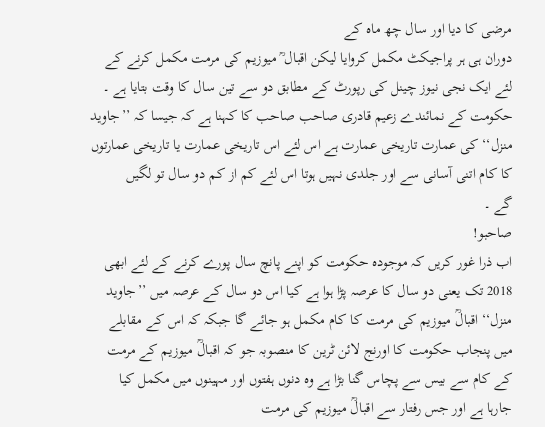مرضی کا دیا اور سال چھ ماہ کے
دوران ہی ہر پراجیکٹ مکمل کروایا لیکن اقبال ؒ میوزیم کی مرمت مکمل کرنے کے
لئے ایک نجی نیوز چینل کی رپورٹ کے مطابق دو سے تین سال کا وقت بتایا ہے ۔
حکومت کے نمائندے زعیم قادری صاحب صاحب کا کہنا ہے کہ جیسا کہ ’’جاوید
منزل‘‘ کی عمارت تاریخی عمارت ہے اس لئے اس تاریخی عمارت یا تاریخی عمارتوں
کا کام اتنی آسانی سے اور جلدی نہیں ہوتا اس لئے کم از کم دو سال تو لگیں
گے ۔
صاحبو!
اب ذرا غور کریں کہ موجودہ حکومت کو اپنے پانچ سال پورے کرنے کے لئے ابھی
2018 تک یعنی دو سال کا عرصہ پڑا ہوا ہے کیا اس دو سال کے عرصہ میں ’’جاوید
منزل‘‘ اقبالؒ میوزیم کی مرمت کا کام مکمل ہو جائے گا جبکہ کہ اس کے مقابلے
میں پنجاب حکومت کا اورنج لائن ٹرین کا منصوبہ جو کہ اقبالؒ میوزیم کے مرمت
کے کام سے بیس سے پچاس گنا بڑا ہے وہ دنوں ہفتوں اور مہینوں میں مکمل کیا
جارہا ہے اور جس رفتار سے اقبالؒ میوزیم کی مرمت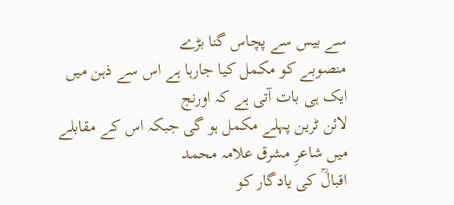سے بیس سے پچاس گنا بڑے
منصوبے کو مکمل کیا جارہا ہے اس سے ذہن میں ایک ہی بات آتی ہے کہ اورنج
لائن ٹرین پہلے مکمل ہو گی جبکہ اس کے مقابلے میں شاعرِ مشرق علامہ محمد
اقبالؒ کی یادگار کو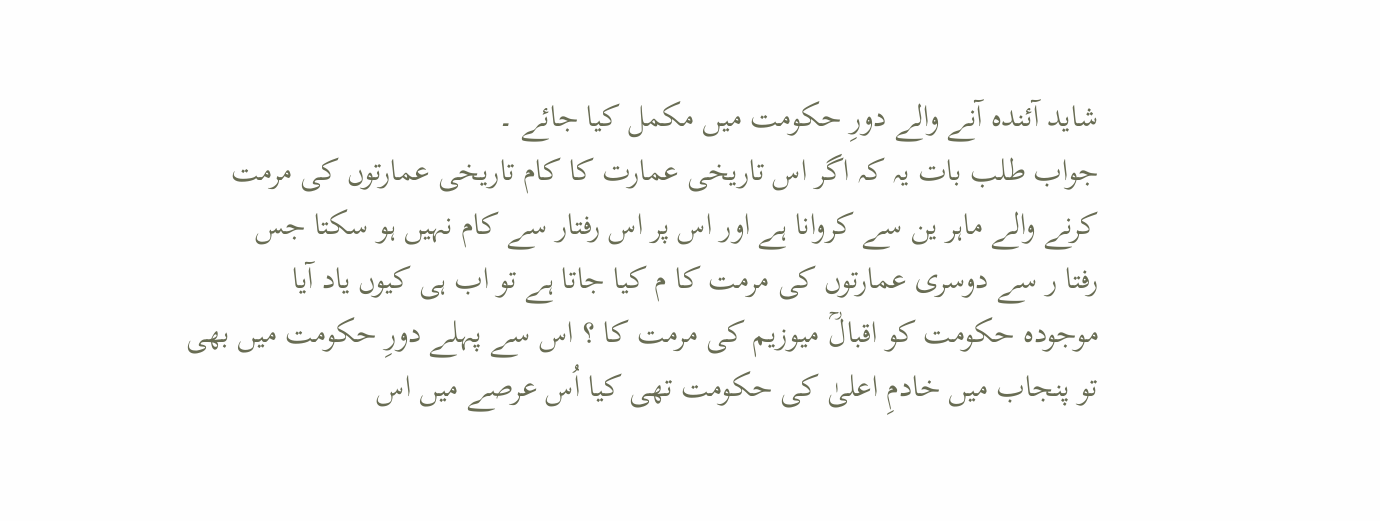شاید آئندہ آنے والے دورِ حکومت میں مکمل کیا جائے ۔
جواب طلب بات یہ کہ اگر اس تاریخی عمارت کا کام تاریخی عمارتوں کی مرمت
کرنے والے ماہر ین سے کروانا ہے اور اس پر اس رفتار سے کام نہیں ہو سکتا جس
رفتا ر سے دوسری عمارتوں کی مرمت کا م کیا جاتا ہے تو اب ہی کیوں یاد آیا
موجودہ حکومت کو اقبالؒ میوزیم کی مرمت کا ؟ اس سے پہلے دورِ حکومت میں بھی
تو پنجاب میں خادمِ اعلیٰ کی حکومت تھی کیا اُس عرصے میں اس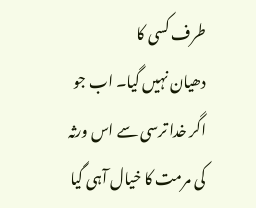طرف کسی کا
دھیان نہیں گیا۔ اب جو اگر خدا ترسی سے اس ورثہ کی مرمت کا خیال آہی گیا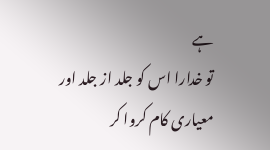ہے
تو خدارا اس کو جلد از جلد اور معیاری کام کروا کر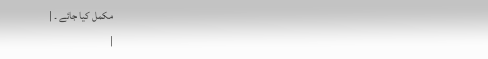مکمل کیا جائے ۔ |
|